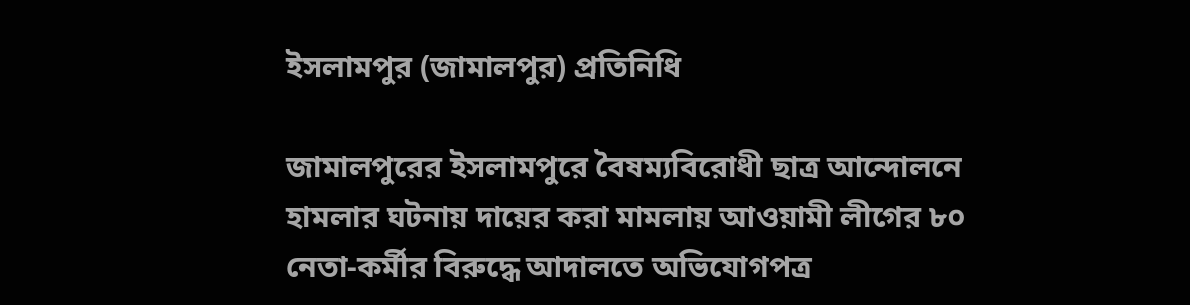ইসলামপুর (জামালপুর) প্রতিনিধি

জামালপুরের ইসলামপুরে বৈষম্যবিরোধী ছাত্র আন্দোলনে হামলার ঘটনায় দায়ের করা মামলায় আওয়ামী লীগের ৮০ নেতা-কর্মীর বিরুদ্ধে আদালতে অভিযোগপত্র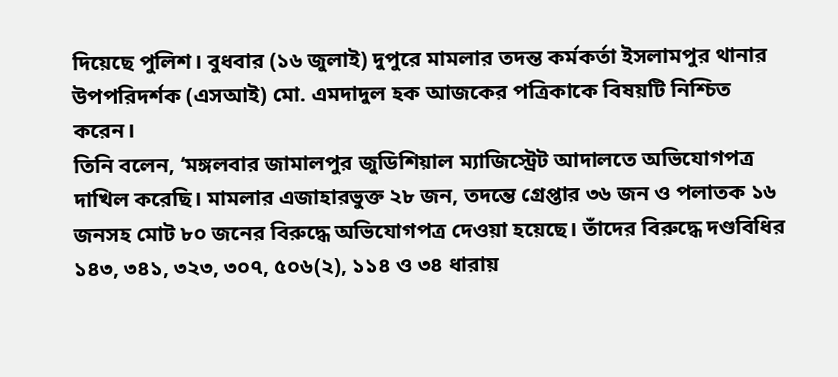দিয়েছে পুলিশ। বুধবার (১৬ জুলাই) দুপুরে মামলার তদন্ত কর্মকর্তা ইসলামপুর থানার উপপরিদর্শক (এসআই) মো. এমদাদুল হক আজকের পত্রিকাকে বিষয়টি নিশ্চিত করেন।
তিনি বলেন, ‘মঙ্গলবার জামালপুর জুডিশিয়াল ম্যাজিস্ট্রেট আদালতে অভিযোগপত্র দাখিল করেছি। মামলার এজাহারভুক্ত ২৮ জন, তদন্তে গ্রেপ্তার ৩৬ জন ও পলাতক ১৬ জনসহ মোট ৮০ জনের বিরুদ্ধে অভিযোগপত্র দেওয়া হয়েছে। তাঁদের বিরুদ্ধে দণ্ডবিধির ১৪৩, ৩৪১, ৩২৩, ৩০৭, ৫০৬(২), ১১৪ ও ৩৪ ধারায়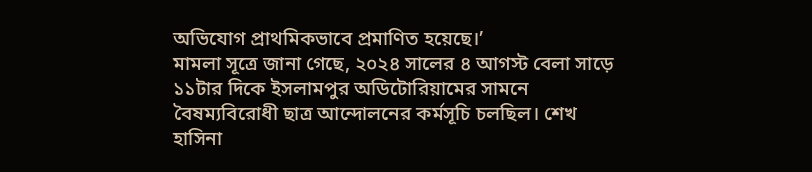অভিযোগ প্রাথমিকভাবে প্রমাণিত হয়েছে।’
মামলা সূত্রে জানা গেছে, ২০২৪ সালের ৪ আগস্ট বেলা সাড়ে ১১টার দিকে ইসলামপুর অডিটোরিয়ামের সামনে বৈষম্যবিরোধী ছাত্র আন্দোলনের কর্মসূচি চলছিল। শেখ হাসিনা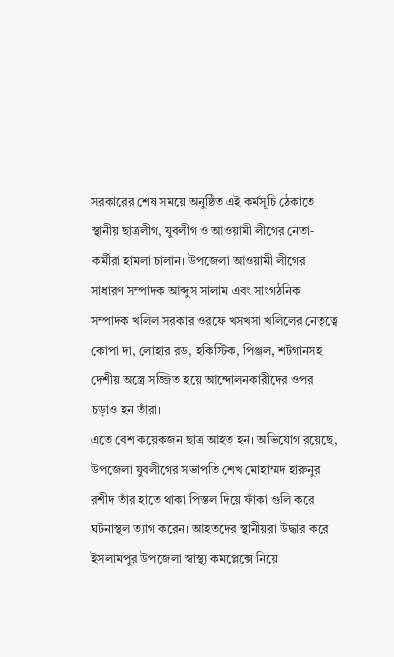সরকারের শেষ সময়ে অনুষ্ঠিত এই কর্মসূচি ঠেকাতে স্থানীয় ছাত্রলীগ, যুবলীগ ও আওয়ামী লীগের নেতা-কর্মীরা হামলা চালান। উপজেলা আওয়ামী লীগের সাধারণ সম্পাদক আব্দুস সালাম এবং সাংগঠনিক সম্পাদক খলিল সরকার ওরফে খসখসা খলিলের নেতৃত্বে কোপা দা, লোহার রড, হকিস্টিক, পিঞ্জল, শর্টগানসহ দেশীয় অস্ত্রে সজ্জিত হয়ে আন্দোলনকারীদের ওপর চড়াও হন তাঁরা।
এতে বেশ কয়েকজন ছাত্র আহত হন। অভিযোগ রয়েছে, উপজেলা যুবলীগের সভাপতি শেখ মোহাম্মদ হারুনুর রশীদ তাঁর হাতে থাকা পিস্তল দিয়ে ফাঁকা গুলি করে ঘটনাস্থল ত্যাগ করেন। আহতদের স্থানীয়রা উদ্ধার করে ইসলামপুর উপজেলা স্বাস্থ্য কমপ্লেক্সে নিয়ে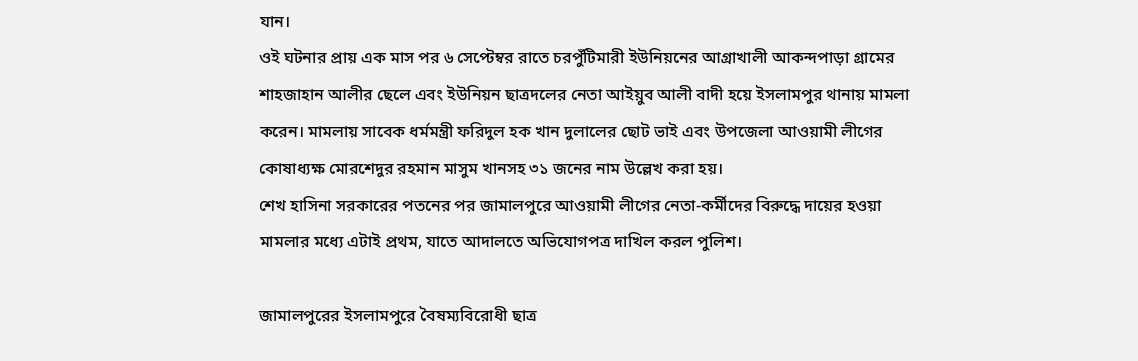যান।
ওই ঘটনার প্রায় এক মাস পর ৬ সেপ্টেম্বর রাতে চরপুঁটিমারী ইউনিয়নের আগ্রাখালী আকন্দপাড়া গ্রামের শাহজাহান আলীর ছেলে এবং ইউনিয়ন ছাত্রদলের নেতা আইয়ুব আলী বাদী হয়ে ইসলামপুর থানায় মামলা করেন। মামলায় সাবেক ধর্মমন্ত্রী ফরিদুল হক খান দুলালের ছোট ভাই এবং উপজেলা আওয়ামী লীগের কোষাধ্যক্ষ মোরশেদুর রহমান মাসুম খানসহ ৩১ জনের নাম উল্লেখ করা হয়।
শেখ হাসিনা সরকারের পতনের পর জামালপুরে আওয়ামী লীগের নেতা-কর্মীদের বিরুদ্ধে দায়ের হওয়া মামলার মধ্যে এটাই প্রথম, যাতে আদালতে অভিযোগপত্র দাখিল করল পুলিশ।

জামালপুরের ইসলামপুরে বৈষম্যবিরোধী ছাত্র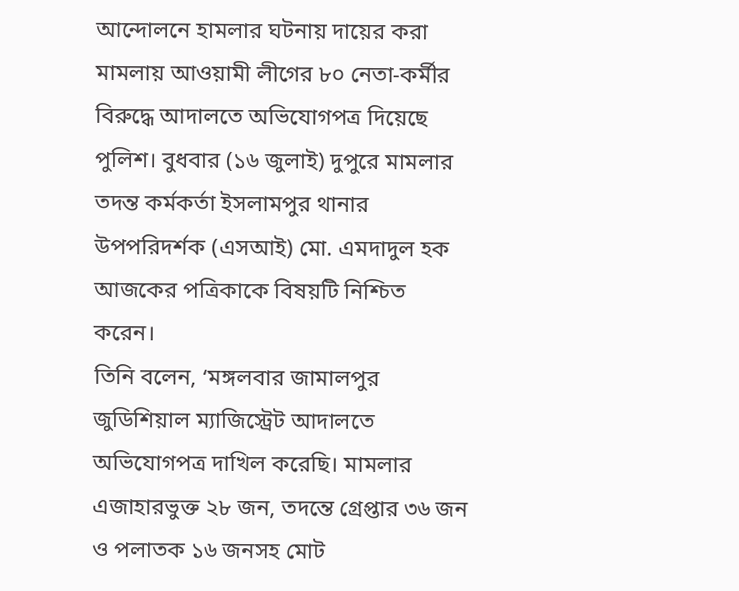আন্দোলনে হামলার ঘটনায় দায়ের করা মামলায় আওয়ামী লীগের ৮০ নেতা-কর্মীর বিরুদ্ধে আদালতে অভিযোগপত্র দিয়েছে পুলিশ। বুধবার (১৬ জুলাই) দুপুরে মামলার তদন্ত কর্মকর্তা ইসলামপুর থানার উপপরিদর্শক (এসআই) মো. এমদাদুল হক আজকের পত্রিকাকে বিষয়টি নিশ্চিত করেন।
তিনি বলেন, ‘মঙ্গলবার জামালপুর জুডিশিয়াল ম্যাজিস্ট্রেট আদালতে অভিযোগপত্র দাখিল করেছি। মামলার এজাহারভুক্ত ২৮ জন, তদন্তে গ্রেপ্তার ৩৬ জন ও পলাতক ১৬ জনসহ মোট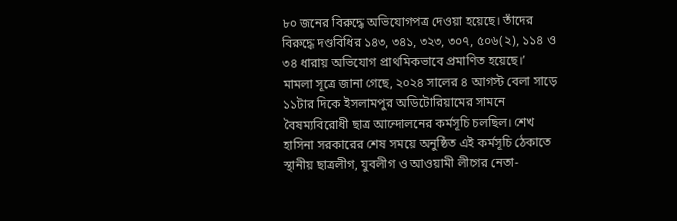৮০ জনের বিরুদ্ধে অভিযোগপত্র দেওয়া হয়েছে। তাঁদের বিরুদ্ধে দণ্ডবিধির ১৪৩, ৩৪১, ৩২৩, ৩০৭, ৫০৬(২), ১১৪ ও ৩৪ ধারায় অভিযোগ প্রাথমিকভাবে প্রমাণিত হয়েছে।’
মামলা সূত্রে জানা গেছে, ২০২৪ সালের ৪ আগস্ট বেলা সাড়ে ১১টার দিকে ইসলামপুর অডিটোরিয়ামের সামনে বৈষম্যবিরোধী ছাত্র আন্দোলনের কর্মসূচি চলছিল। শেখ হাসিনা সরকারের শেষ সময়ে অনুষ্ঠিত এই কর্মসূচি ঠেকাতে স্থানীয় ছাত্রলীগ, যুবলীগ ও আওয়ামী লীগের নেতা-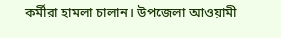কর্মীরা হামলা চালান। উপজেলা আওয়ামী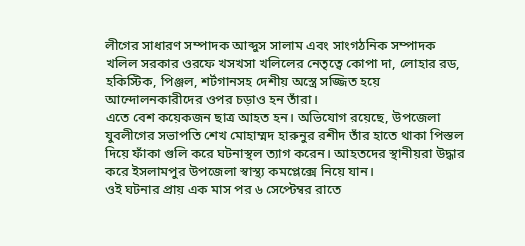লীগের সাধারণ সম্পাদক আব্দুস সালাম এবং সাংগঠনিক সম্পাদক খলিল সরকার ওরফে খসখসা খলিলের নেতৃত্বে কোপা দা, লোহার রড, হকিস্টিক, পিঞ্জল, শর্টগানসহ দেশীয় অস্ত্রে সজ্জিত হয়ে আন্দোলনকারীদের ওপর চড়াও হন তাঁরা।
এতে বেশ কয়েকজন ছাত্র আহত হন। অভিযোগ রয়েছে, উপজেলা যুবলীগের সভাপতি শেখ মোহাম্মদ হারুনুর রশীদ তাঁর হাতে থাকা পিস্তল দিয়ে ফাঁকা গুলি করে ঘটনাস্থল ত্যাগ করেন। আহতদের স্থানীয়রা উদ্ধার করে ইসলামপুর উপজেলা স্বাস্থ্য কমপ্লেক্সে নিয়ে যান।
ওই ঘটনার প্রায় এক মাস পর ৬ সেপ্টেম্বর রাতে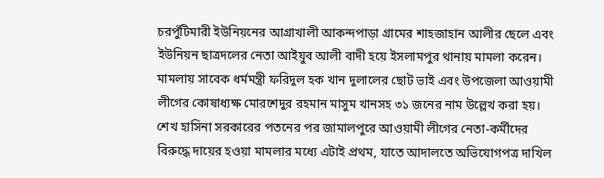চরপুঁটিমারী ইউনিয়নের আগ্রাখালী আকন্দপাড়া গ্রামের শাহজাহান আলীর ছেলে এবং ইউনিয়ন ছাত্রদলের নেতা আইয়ুব আলী বাদী হয়ে ইসলামপুর থানায় মামলা করেন। মামলায় সাবেক ধর্মমন্ত্রী ফরিদুল হক খান দুলালের ছোট ভাই এবং উপজেলা আওয়ামী লীগের কোষাধ্যক্ষ মোরশেদুর রহমান মাসুম খানসহ ৩১ জনের নাম উল্লেখ করা হয়।
শেখ হাসিনা সরকারের পতনের পর জামালপুরে আওয়ামী লীগের নেতা-কর্মীদের বিরুদ্ধে দায়ের হওয়া মামলার মধ্যে এটাই প্রথম, যাতে আদালতে অভিযোগপত্র দাখিল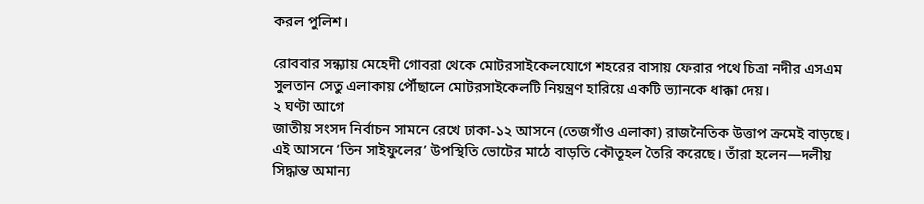করল পুলিশ।

রোববার সন্ধ্যায় মেহেদী গোবরা থেকে মোটরসাইকেলযোগে শহরের বাসায় ফেরার পথে চিত্রা নদীর এসএম সুলতান সেতু এলাকায় পৌঁছালে মোটরসাইকেলটি নিয়ন্ত্রণ হারিয়ে একটি ভ্যানকে ধাক্কা দেয়।
২ ঘণ্টা আগে
জাতীয় সংসদ নির্বাচন সামনে রেখে ঢাকা-১২ আসনে (তেজগাঁও এলাকা) রাজনৈতিক উত্তাপ ক্রমেই বাড়ছে। এই আসনে ‘তিন সাইফুলের’ উপস্থিতি ভোটের মাঠে বাড়তি কৌতূহল তৈরি করেছে। তাঁরা হলেন—দলীয় সিদ্ধান্ত অমান্য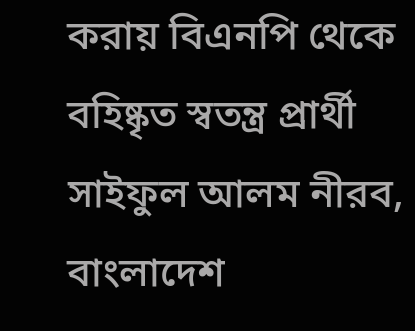করায় বিএনপি থেকে বহিষ্কৃত স্বতন্ত্র প্রার্থী সাইফুল আলম নীরব, বাংলাদেশ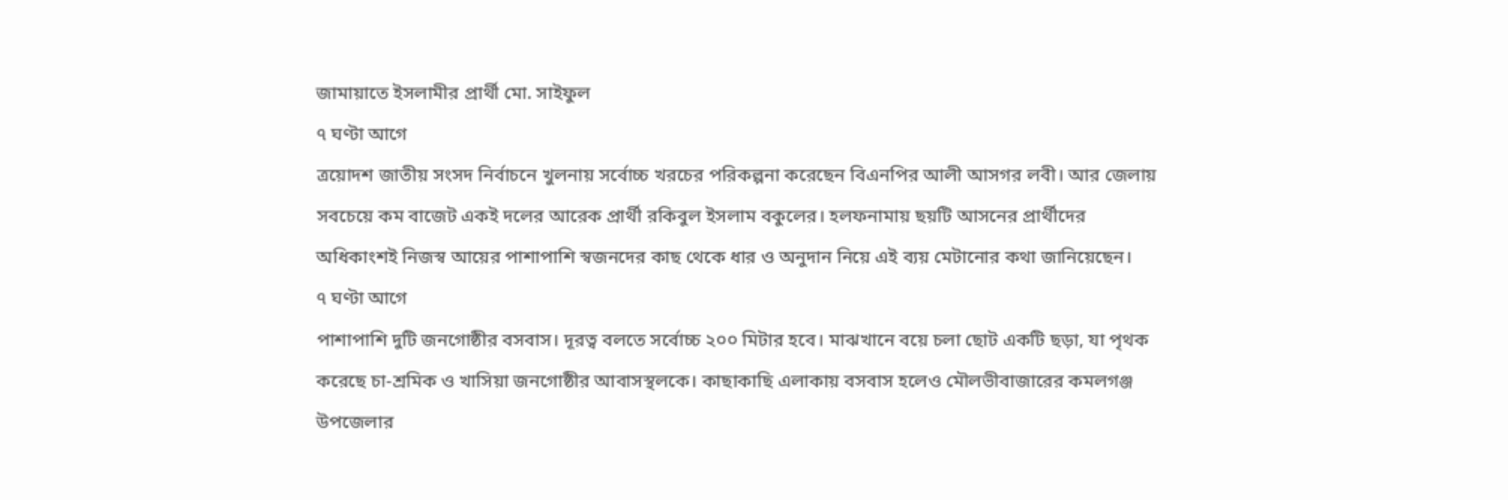জামায়াতে ইসলামীর প্রার্থী মো. সাইফুল
৭ ঘণ্টা আগে
ত্রয়োদশ জাতীয় সংসদ নির্বাচনে খুলনায় সর্বোচ্চ খরচের পরিকল্পনা করেছেন বিএনপির আলী আসগর লবী। আর জেলায় সবচেয়ে কম বাজেট একই দলের আরেক প্রার্থী রকিবুল ইসলাম বকুলের। হলফনামায় ছয়টি আসনের প্রার্থীদের অধিকাংশই নিজস্ব আয়ের পাশাপাশি স্বজনদের কাছ থেকে ধার ও অনুদান নিয়ে এই ব্যয় মেটানোর কথা জানিয়েছেন।
৭ ঘণ্টা আগে
পাশাপাশি দুটি জনগোষ্ঠীর বসবাস। দূরত্ব বলতে সর্বোচ্চ ২০০ মিটার হবে। মাঝখানে বয়ে চলা ছোট একটি ছড়া, যা পৃথক করেছে চা-শ্রমিক ও খাসিয়া জনগোষ্ঠীর আবাসস্থলকে। কাছাকাছি এলাকায় বসবাস হলেও মৌলভীবাজারের কমলগঞ্জ উপজেলার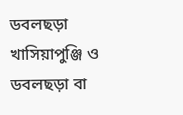ডবলছড়া খাসিয়াপুঞ্জি ও ডবলছড়া বা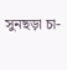সুনছড়া চা-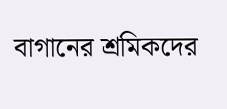বাগানের শ্রমিকদের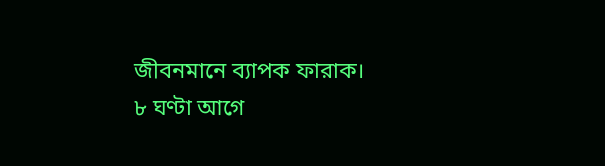জীবনমানে ব্যাপক ফারাক।
৮ ঘণ্টা আগে